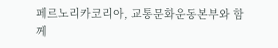페르노리카코리아, 교통문화운동본부와 함께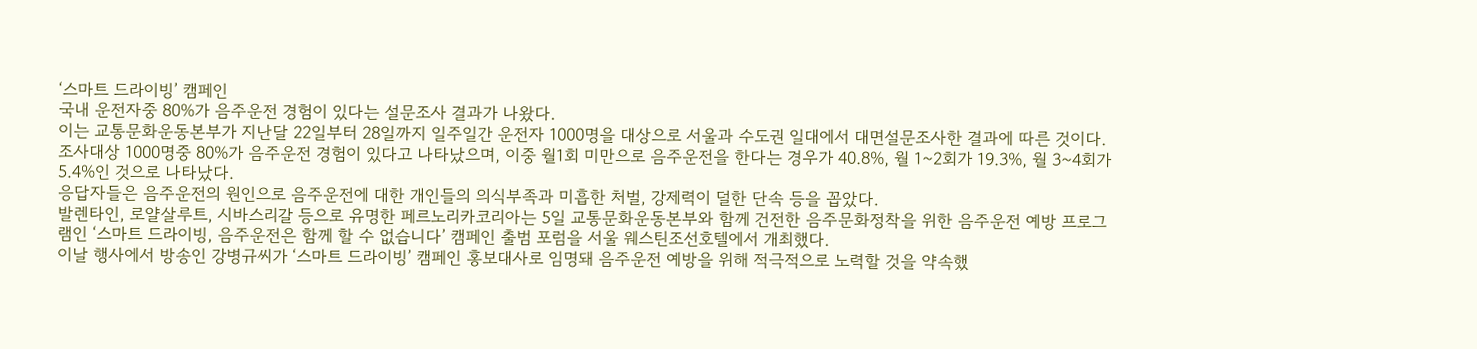‘스마트 드라이빙’ 캠페인
국내 운전자중 80%가 음주운전 경험이 있다는 설문조사 결과가 나왔다.
이는 교통문화운동본부가 지난달 22일부터 28일까지 일주일간 운전자 1000명을 대상으로 서울과 수도권 일대에서 대면설문조사한 결과에 따른 것이다.
조사대상 1000명중 80%가 음주운전 경험이 있다고 나타났으며, 이중 월1회 미만으로 음주운전을 한다는 경우가 40.8%, 월 1~2회가 19.3%, 월 3~4회가 5.4%인 것으로 나타났다.
응답자들은 음주운전의 원인으로 음주운전에 대한 개인들의 의식부족과 미흡한 처벌, 강제력이 덜한 단속 등을 꼽았다.
발렌타인, 로얄살루트, 시바스리갈 등으로 유명한 페르노리카코리아는 5일 교통문화운동본부와 함께 건전한 음주문화정착을 위한 음주운전 예방 프로그램인 ‘스마트 드라이빙, 음주운전은 함께 할 수 없습니다’ 캠페인 출범 포럼을 서울 웨스틴조선호텔에서 개최했다.
이날 행사에서 방송인 강병규씨가 ‘스마트 드라이빙’ 캠페인 홍보대사로 임명돼 음주운전 예방을 위해 적극적으로 노력할 것을 약속했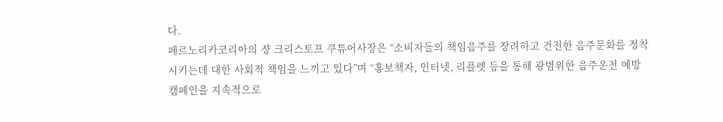다.
페르노리카코리아의 쟝 크리스토프 쿠튜어사장은 “소비자들의 책임음주를 장려하고 건전한 음주문화를 정착시키는데 대한 사회적 책임을 느끼고 있다”며 “홍보책자, 인터넷, 리플렛 등을 통해 광범위한 음주운전 예방 캠페인을 지속적으로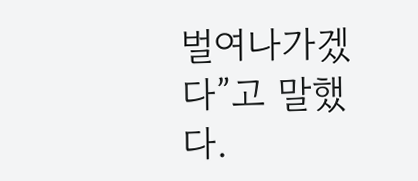벌여나가겠다”고 말했다.